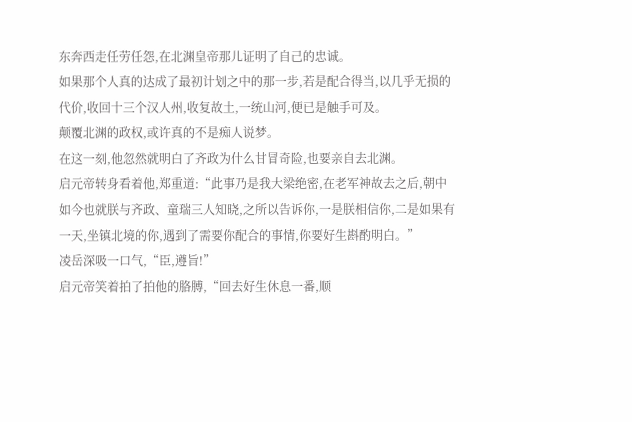东奔西走任劳任怨,在北渊皇帝那儿证明了自己的忠诚。
如果那个人真的达成了最初计划之中的那一步,若是配合得当,以几乎无损的代价,收回十三个汉人州,收复故土,一统山河,便已是触手可及。
颠覆北渊的政权,或许真的不是痴人说梦。
在这一刻,他忽然就明白了齐政为什么甘冒奇险,也要亲自去北渊。
启元帝转身看着他,郑重道:“此事乃是我大梁绝密,在老军神故去之后,朝中如今也就朕与齐政、童瑞三人知晓,之所以告诉你,一是朕相信你,二是如果有一天,坐镇北境的你,遇到了需要你配合的事情,你要好生斟酌明白。”
凌岳深吸一口气,“臣,遵旨!”
启元帝笑着拍了拍他的胳膊,“回去好生休息一番,顺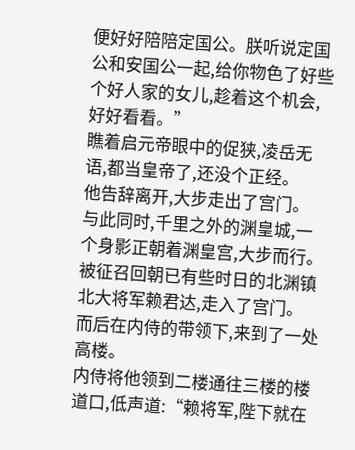便好好陪陪定国公。朕听说定国公和安国公一起,给你物色了好些个好人家的女儿,趁着这个机会,好好看看。”
瞧着启元帝眼中的促狭,凌岳无语,都当皇帝了,还没个正经。
他告辞离开,大步走出了宫门。
与此同时,千里之外的渊皇城,一个身影正朝着渊皇宫,大步而行。
被征召回朝已有些时日的北渊镇北大将军赖君达,走入了宫门。
而后在内侍的带领下,来到了一处高楼。
内侍将他领到二楼通往三楼的楼道口,低声道:“赖将军,陛下就在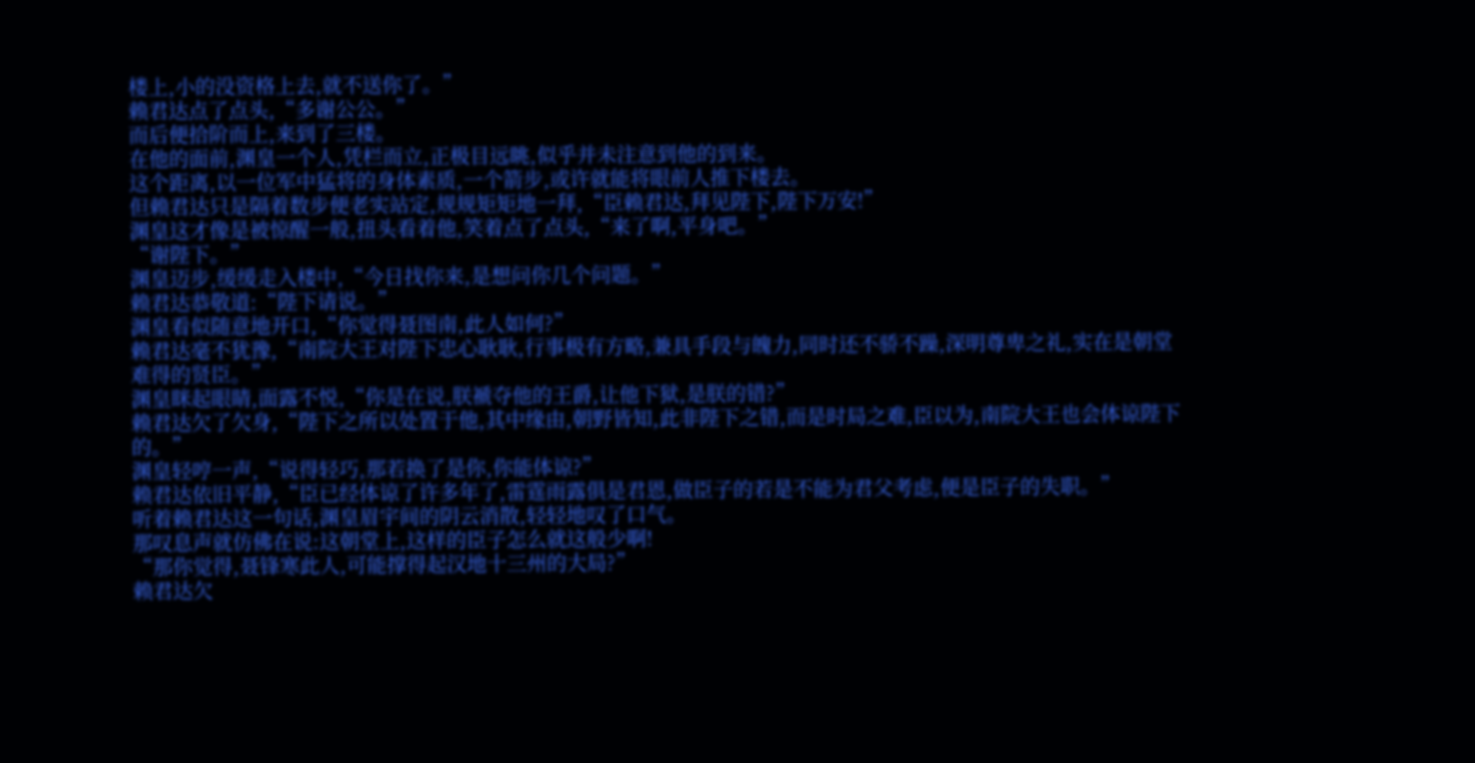楼上,小的没资格上去,就不送你了。”
赖君达点了点头,“多谢公公。”
而后便拾阶而上,来到了三楼。
在他的面前,渊皇一个人,凭栏而立,正极目远眺,似乎并未注意到他的到来。
这个距离,以一位军中猛将的身体素质,一个箭步,或许就能将眼前人推下楼去。
但赖君达只是隔着数步便老实站定,规规矩矩地一拜,“臣赖君达,拜见陛下,陛下万安!”
渊皇这才像是被惊醒一般,扭头看着他,笑着点了点头,“来了啊,平身吧。”
“谢陛下。”
渊皇迈步,缓缓走入楼中,“今日找你来,是想问你几个问题。”
赖君达恭敬道:“陛下请说。”
渊皇看似随意地开口,“你觉得聂图南,此人如何?”
赖君达毫不犹豫,“南院大王对陛下忠心耿耿,行事极有方略,兼具手段与魄力,同时还不骄不躁,深明尊卑之礼,实在是朝堂难得的贤臣。”
渊皇眯起眼睛,面露不悦,“你是在说,朕褫夺他的王爵,让他下狱,是朕的错?”
赖君达欠了欠身,“陛下之所以处置于他,其中缘由,朝野皆知,此非陛下之错,而是时局之难,臣以为,南院大王也会体谅陛下的。”
渊皇轻哼一声,“说得轻巧,那若换了是你,你能体谅?”
赖君达依旧平静,“臣已经体谅了许多年了,雷霆雨露俱是君恩,做臣子的若是不能为君父考虑,便是臣子的失职。”
听着赖君达这一句话,渊皇眉宇间的阴云消散,轻轻地叹了口气。
那叹息声就仿佛在说:这朝堂上,这样的臣子怎么就这般少啊!
“那你觉得,聂锋寒此人,可能撑得起汉地十三州的大局?”
赖君达欠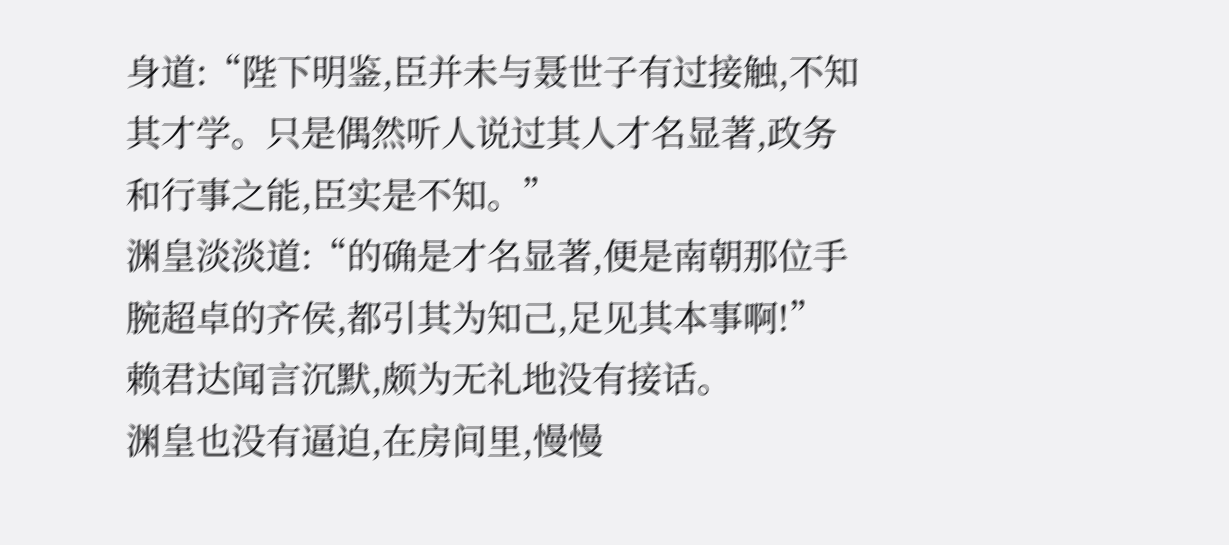身道:“陛下明鉴,臣并未与聂世子有过接触,不知其才学。只是偶然听人说过其人才名显著,政务和行事之能,臣实是不知。”
渊皇淡淡道:“的确是才名显著,便是南朝那位手腕超卓的齐侯,都引其为知己,足见其本事啊!”
赖君达闻言沉默,颇为无礼地没有接话。
渊皇也没有逼迫,在房间里,慢慢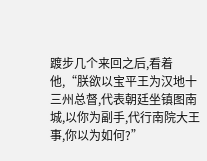踱步几个来回之后,看着他,“朕欲以宝平王为汉地十三州总督,代表朝廷坐镇图南城,以你为副手,代行南院大王事,你以为如何?”